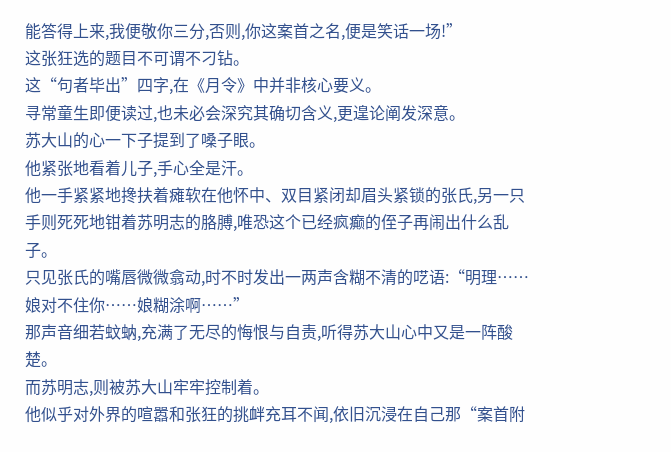能答得上来,我便敬你三分,否则,你这案首之名,便是笑话一场!”
这张狂选的题目不可谓不刁钻。
这“句者毕出”四字,在《月令》中并非核心要义。
寻常童生即便读过,也未必会深究其确切含义,更遑论阐发深意。
苏大山的心一下子提到了嗓子眼。
他紧张地看着儿子,手心全是汗。
他一手紧紧地搀扶着瘫软在他怀中、双目紧闭却眉头紧锁的张氏,另一只手则死死地钳着苏明志的胳膊,唯恐这个已经疯癫的侄子再闹出什么乱子。
只见张氏的嘴唇微微翕动,时不时发出一两声含糊不清的呓语:“明理……娘对不住你……娘糊涂啊……”
那声音细若蚊蚋,充满了无尽的悔恨与自责,听得苏大山心中又是一阵酸楚。
而苏明志,则被苏大山牢牢控制着。
他似乎对外界的喧嚣和张狂的挑衅充耳不闻,依旧沉浸在自己那“案首附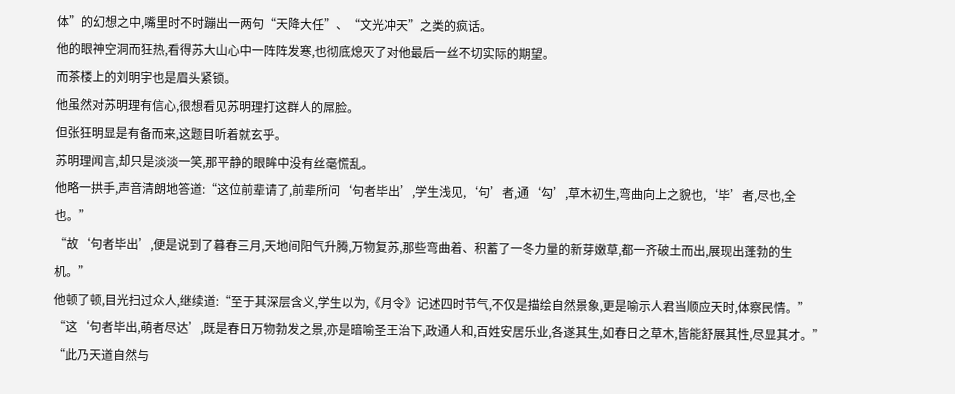体”的幻想之中,嘴里时不时蹦出一两句“天降大任”、“文光冲天”之类的疯话。
他的眼神空洞而狂热,看得苏大山心中一阵阵发寒,也彻底熄灭了对他最后一丝不切实际的期望。
而茶楼上的刘明宇也是眉头紧锁。
他虽然对苏明理有信心,很想看见苏明理打这群人的屌脸。
但张狂明显是有备而来,这题目听着就玄乎。
苏明理闻言,却只是淡淡一笑,那平静的眼眸中没有丝毫慌乱。
他略一拱手,声音清朗地答道:“这位前辈请了,前辈所问‘句者毕出’,学生浅见,‘句’者,通‘勾’,草木初生,弯曲向上之貌也,‘毕’者,尽也,全也。”
“故‘句者毕出’,便是说到了暮春三月,天地间阳气升腾,万物复苏,那些弯曲着、积蓄了一冬力量的新芽嫩草,都一齐破土而出,展现出蓬勃的生机。”
他顿了顿,目光扫过众人,继续道:“至于其深层含义,学生以为,《月令》记述四时节气,不仅是描绘自然景象,更是喻示人君当顺应天时,体察民情。”
“这‘句者毕出,萌者尽达’,既是春日万物勃发之景,亦是暗喻圣王治下,政通人和,百姓安居乐业,各遂其生,如春日之草木,皆能舒展其性,尽显其才。”
“此乃天道自然与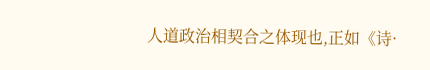人道政治相契合之体现也,正如《诗·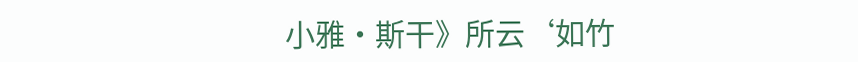小雅·斯干》所云‘如竹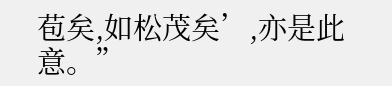苞矣,如松茂矣’,亦是此意。”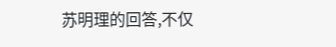苏明理的回答,不仅